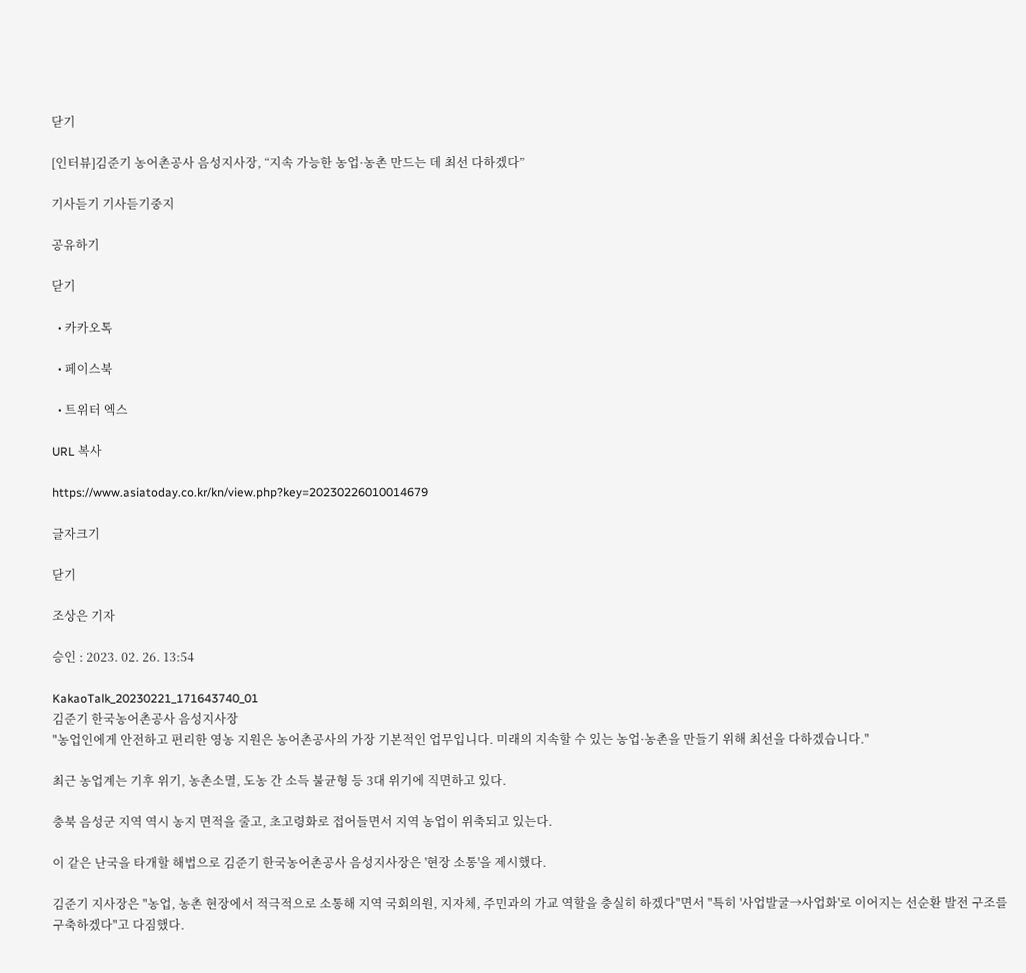닫기

[인터뷰]김준기 농어촌공사 음성지사장, “지속 가능한 농업·농촌 만드는 데 최선 다하겠다”

기사듣기 기사듣기중지

공유하기

닫기

  • 카카오톡

  • 페이스북

  • 트위터 엑스

URL 복사

https://www.asiatoday.co.kr/kn/view.php?key=20230226010014679

글자크기

닫기

조상은 기자

승인 : 2023. 02. 26. 13:54

KakaoTalk_20230221_171643740_01
김준기 한국농어촌공사 음성지사장
"농업인에게 안전하고 편리한 영농 지원은 농어촌공사의 가장 기본적인 업무입니다. 미래의 지속할 수 있는 농업·농촌을 만들기 위해 최선을 다하겠습니다."

최근 농업계는 기후 위기, 농촌소멸, 도농 간 소득 불균형 등 3대 위기에 직면하고 있다.

충북 음성군 지역 역시 농지 면적을 줄고, 초고령화로 접어들면서 지역 농업이 위축되고 있는다.

이 같은 난국을 타개할 해법으로 김준기 한국농어촌공사 음성지사장은 '현장 소통'을 제시했다.

김준기 지사장은 "농업, 농촌 현장에서 적극적으로 소통해 지역 국회의원, 지자체, 주민과의 가교 역할을 충실히 하겠다"면서 "특히 '사업발굴→사업화'로 이어지는 선순환 발전 구조를 구축하겠다"고 다짐했다.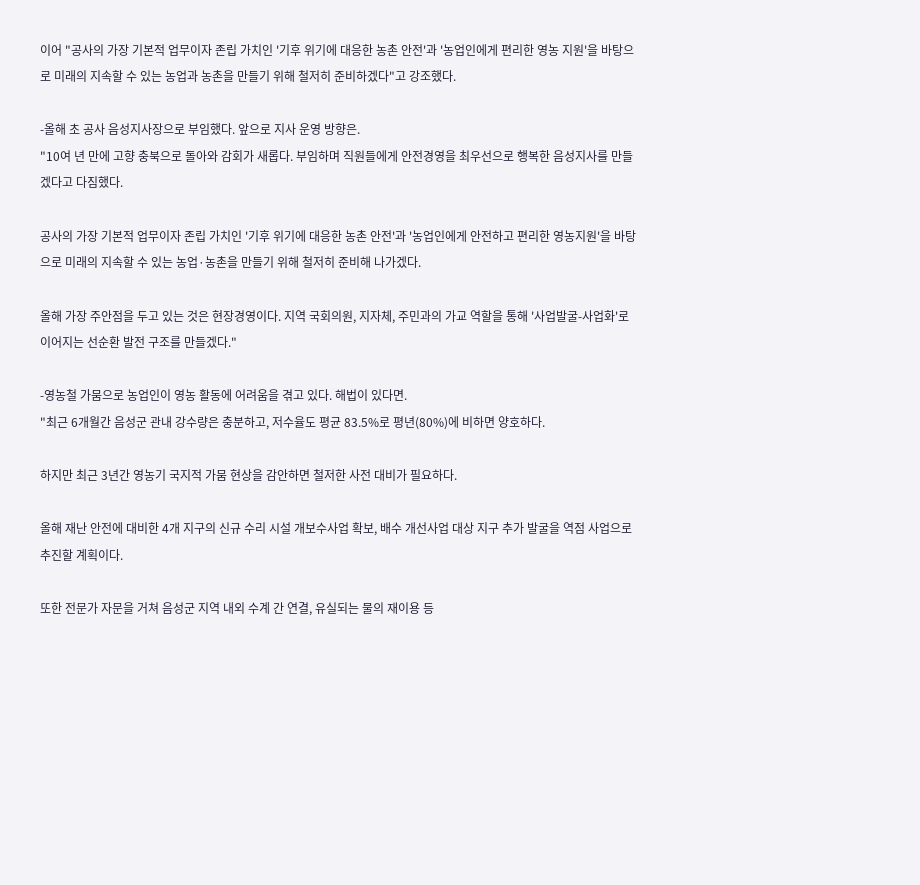이어 "공사의 가장 기본적 업무이자 존립 가치인 '기후 위기에 대응한 농촌 안전'과 '농업인에게 편리한 영농 지원'을 바탕으로 미래의 지속할 수 있는 농업과 농촌을 만들기 위해 철저히 준비하겠다"고 강조했다.

-올해 초 공사 음성지사장으로 부임했다. 앞으로 지사 운영 방향은.
"10여 년 만에 고향 충북으로 돌아와 감회가 새롭다. 부임하며 직원들에게 안전경영을 최우선으로 행복한 음성지사를 만들겠다고 다짐했다.

공사의 가장 기본적 업무이자 존립 가치인 '기후 위기에 대응한 농촌 안전'과 '농업인에게 안전하고 편리한 영농지원'을 바탕으로 미래의 지속할 수 있는 농업·농촌을 만들기 위해 철저히 준비해 나가겠다.

올해 가장 주안점을 두고 있는 것은 현장경영이다. 지역 국회의원, 지자체, 주민과의 가교 역할을 통해 '사업발굴-사업화'로 이어지는 선순환 발전 구조를 만들겠다."

-영농철 가뭄으로 농업인이 영농 활동에 어려움을 겪고 있다. 해법이 있다면.
"최근 6개월간 음성군 관내 강수량은 충분하고, 저수율도 평균 83.5%로 평년(80%)에 비하면 양호하다.

하지만 최근 3년간 영농기 국지적 가뭄 현상을 감안하면 철저한 사전 대비가 필요하다.

올해 재난 안전에 대비한 4개 지구의 신규 수리 시설 개보수사업 확보, 배수 개선사업 대상 지구 추가 발굴을 역점 사업으로 추진할 계획이다.

또한 전문가 자문을 거쳐 음성군 지역 내외 수계 간 연결, 유실되는 물의 재이용 등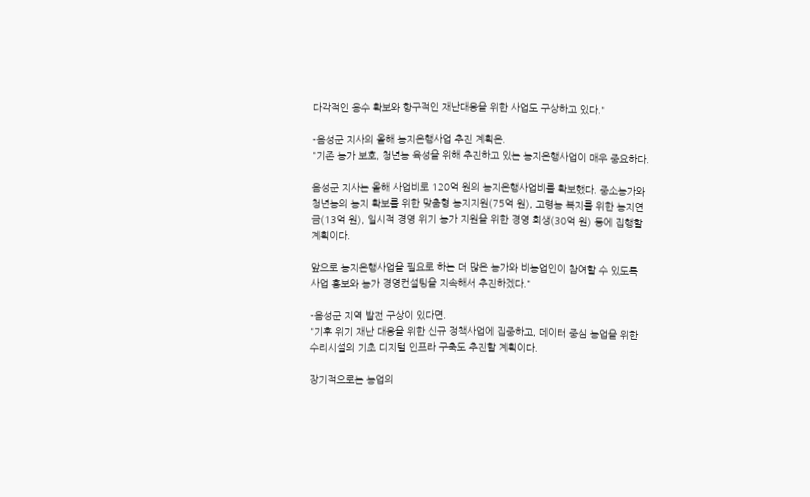다각적인 용수 확보와 항구적인 재난대응을 위한 사업도 구상하고 있다."

-음성군 지사의 올해 농지은행사업 추진 계획은.
"기존 농가 보호, 청년농 육성을 위해 추진하고 있는 농지은행사업이 매우 중요하다.

음성군 지사는 올해 사업비로 120억 원의 농지은행사업비를 확보했다. 중소농가와 청년농의 농지 확보를 위한 맞춤형 농지지원(75억 원), 고령농 복지를 위한 농지연금(13억 원), 일시적 경영 위기 농가 지원을 위한 경영 회생(30억 원) 등에 집행할 계획이다.

앞으로 농지은행사업을 필요로 하는 더 많은 농가와 비농업인이 참여할 수 있도록 사업 홍보와 농가 경영컨설팅을 지속해서 추진하겠다."

-음성군 지역 발전 구상이 있다면.
"기후 위기 재난 대응을 위한 신규 정책사업에 집중하고, 데이터 중심 농업을 위한 수리시설의 기초 디지털 인프라 구축도 추진할 계획이다.

장기적으로는 농업의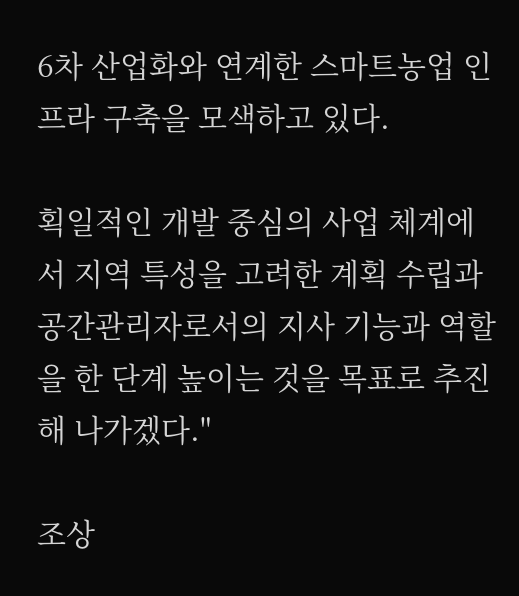6차 산업화와 연계한 스마트농업 인프라 구축을 모색하고 있다.

획일적인 개발 중심의 사업 체계에서 지역 특성을 고려한 계획 수립과 공간관리자로서의 지사 기능과 역할을 한 단계 높이는 것을 목표로 추진해 나가겠다."

조상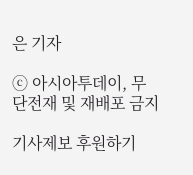은 기자

ⓒ 아시아투데이, 무단전재 및 재배포 금지

기사제보 후원하기